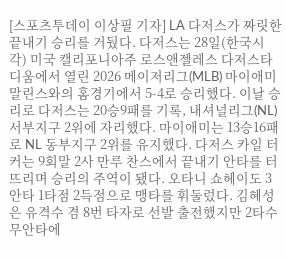[스포츠투데이 이상필 기자] LA 다저스가 짜릿한 끝내기 승리를 거뒀다. 다저스는 28일(한국시각) 미국 캘리포니아주 로스앤젤레스 다저스타디움에서 열린 2026 메이저리그(MLB) 마이애미 말린스와의 홈경기에서 5-4로 승리했다. 이날 승리로 다저스는 20승9패를 기록, 내셔널리그(NL) 서부지구 2위에 자리했다. 마이애미는 13승16패로 NL 동부지구 2위를 유지했다. 다저스 카일 터커는 9회말 2사 만루 찬스에서 끝내기 안타를 터뜨리며 승리의 주역이 됐다. 오타니 쇼헤이도 3안타 1타점 2득점으로 맹타를 휘둘렀다. 김혜성은 유격수 겸 8번 타자로 선발 출전했지만 2타수 무안타에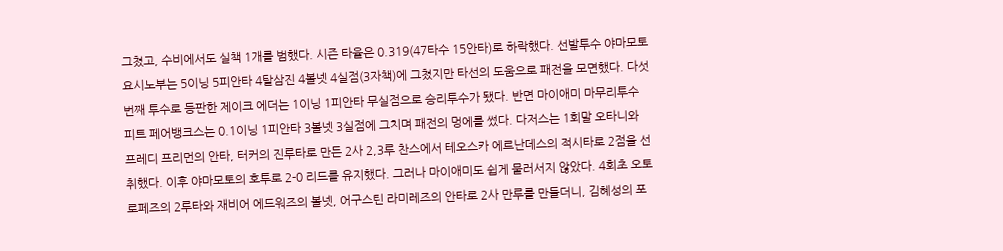그쳤고, 수비에서도 실책 1개를 범했다. 시즌 타율은 0.319(47타수 15안타)로 하락했다. 선발투수 야마모토 요시노부는 5이닝 5피안타 4탈삼진 4볼넷 4실점(3자책)에 그쳤지만 타선의 도움으로 패전을 모면했다. 다섯 번째 투수로 등판한 제이크 에더는 1이닝 1피안타 무실점으로 승리투수가 됐다. 반면 마이애미 마무리투수 피트 페어뱅크스는 0.1이닝 1피안타 3볼넷 3실점에 그치며 패전의 멍에를 썼다. 다저스는 1회말 오타니와 프레디 프리먼의 안타, 터커의 진루타로 만든 2사 2,3루 찬스에서 테오스카 에르난데스의 적시타로 2점을 선취했다. 이후 야마모토의 호투로 2-0 리드를 유지했다. 그러나 마이애미도 쉽게 물러서지 않았다. 4회초 오토 로페즈의 2루타와 재비어 에드워즈의 볼넷, 어구스틴 라미레즈의 안타로 2사 만루를 만들더니, 김혜성의 포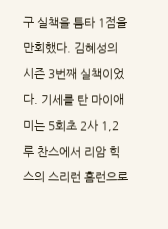구 실책을 틈타 1점을 만회했다. 김혜성의 시즌 3번째 실책이었다. 기세를 탄 마이애미는 5회초 2사 1,2루 찬스에서 리암 힉스의 스리런 홈런으로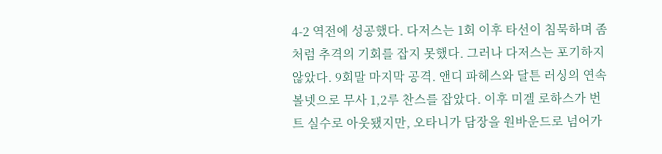4-2 역전에 성공했다. 다저스는 1회 이후 타선이 침묵하며 좀처럼 추격의 기회를 잡지 못했다. 그러나 다저스는 포기하지 않았다. 9회말 마지막 공격. 앤디 파헤스와 달튼 러싱의 연속 볼넷으로 무사 1,2루 찬스를 잡았다. 이후 미겔 로하스가 번트 실수로 아웃됐지만, 오타니가 담장을 원바운드로 넘어가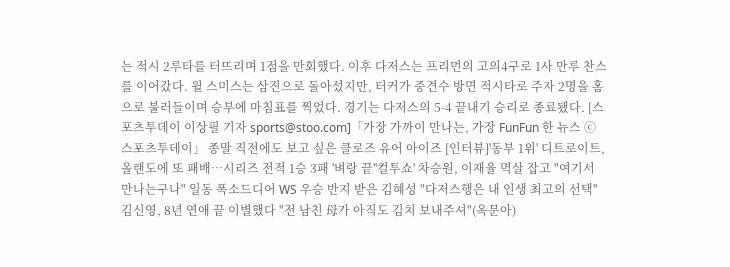는 적시 2루타를 터뜨리며 1점을 만회했다. 이후 다저스는 프리먼의 고의4구로 1사 만루 찬스를 이어갔다. 윌 스미스는 삼진으로 돌아섰지만, 터커가 중견수 방면 적시타로 주자 2명을 홈으로 불러들이며 승부에 마침표를 찍었다. 경기는 다저스의 5-4 끝내기 승리로 종료됐다. [스포츠투데이 이상필 기자 sports@stoo.com]「가장 가까이 만나는, 가장 FunFun 한 뉴스 ⓒ 스포츠투데이」 종말 직전에도 보고 싶은 클로즈 유어 아이즈 [인터뷰]'동부 1위' 디트로이트, 올랜도에 또 패배…시리즈 전적 1승 3패 '벼랑 끝''컬투쇼' 차승원, 이재율 멱살 잡고 "여기서 만나는구나" 일동 폭소드디어 WS 우승 반지 받은 김혜성 "다저스행은 내 인생 최고의 선택"김신영, 8년 연애 끝 이별했다 "전 남친 母가 아직도 김치 보내주셔"(옥문아)